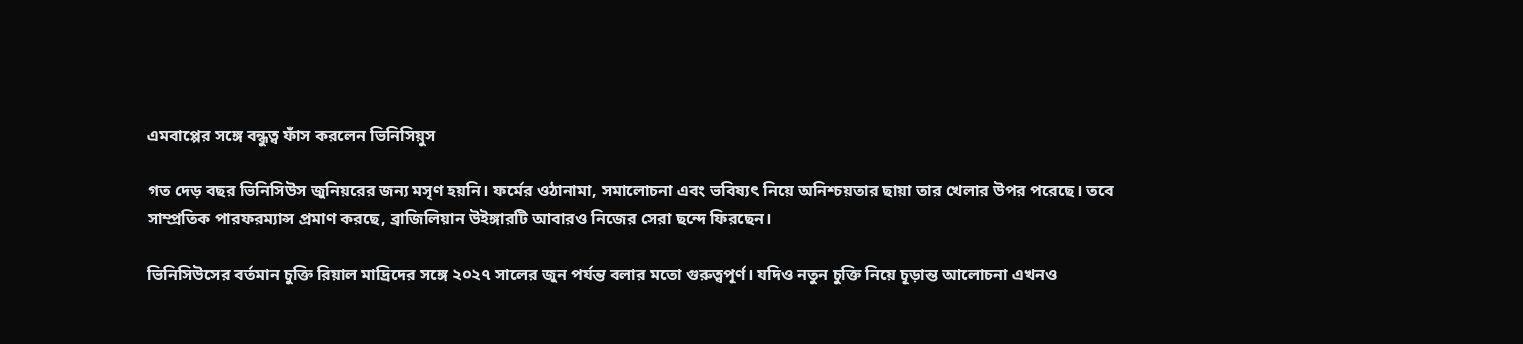এমবাপ্পের সঙ্গে বন্ধুত্ব ফাঁস করলেন ভিনিসিয়ুস

গত দেড় বছর ভিনিসিউস জুনিয়রের জন্য মসৃণ হয়নি। ফর্মের ওঠানামা, সমালোচনা এবং ভবিষ্যৎ নিয়ে অনিশ্চয়তার ছায়া তার খেলার উপর পরেছে। তবে সাম্প্রতিক পারফরম্যান্স প্রমাণ করছে, ব্রাজিলিয়ান উইঙ্গারটি আবারও নিজের সেরা ছন্দে ফিরছেন।

ভিনিসিউসের বর্তমান চুক্তি রিয়াল মাদ্রিদের সঙ্গে ২০২৭ সালের জুন পর্যন্ত বলার মতো গুরুত্বপূর্ণ। যদিও নতুন চুক্তি নিয়ে চূড়ান্ত আলোচনা এখনও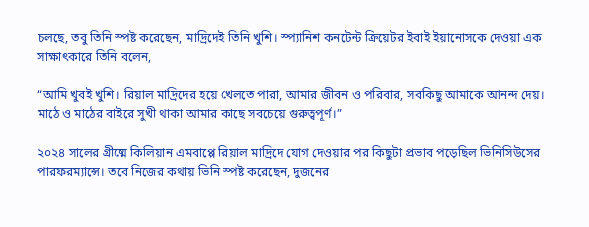চলছে, তবু তিনি স্পষ্ট করেছেন, মাদ্রিদেই তিনি খুশি। স্প্যানিশ কনটেন্ট ক্রিয়েটর ইবাই ইয়ানোসকে দেওয়া এক সাক্ষাৎকারে তিনি বলেন,

“আমি খুবই খুশি। রিয়াল মাদ্রিদের হয়ে খেলতে পারা, আমার জীবন ও পরিবার, সবকিছু আমাকে আনন্দ দেয়। মাঠে ও মাঠের বাইরে সুখী থাকা আমার কাছে সবচেয়ে গুরুত্বপূর্ণ।”

২০২৪ সালের গ্রীষ্মে কিলিয়ান এমবাপ্পে রিয়াল মাদ্রিদে যোগ দেওয়ার পর কিছুটা প্রভাব পড়েছিল ভিনিসিউসের পারফরম্যান্সে। তবে নিজের কথায় ভিনি স্পষ্ট করেছেন, দুজনের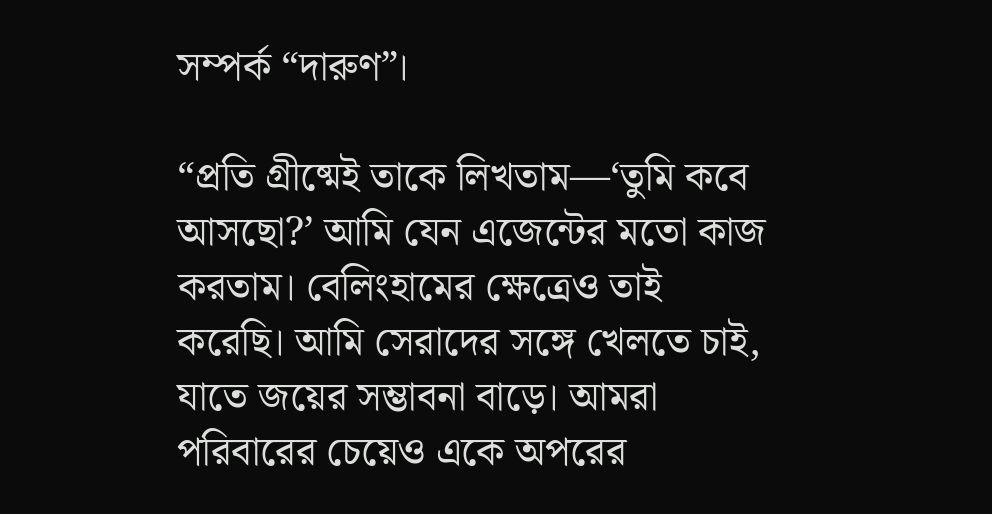সম্পর্ক “দারুণ”।

“প্রতি গ্রীষ্মেই তাকে লিখতাম—‘তুমি কবে আসছো?’ আমি যেন এজেন্টের মতো কাজ করতাম। বেলিংহামের ক্ষেত্রেও তাই করেছি। আমি সেরাদের সঙ্গে খেলতে চাই, যাতে জয়ের সম্ভাবনা বাড়ে। আমরা পরিবারের চেয়েও একে অপরের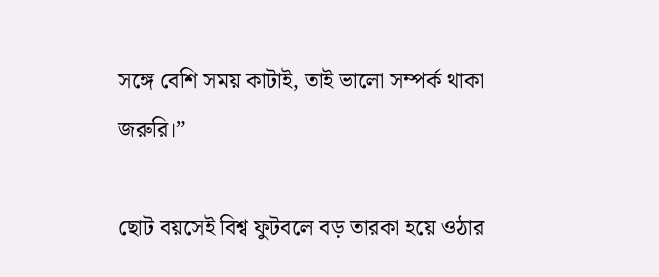সঙ্গে বেশি সময় কাটাই, তাই ভালো সম্পর্ক থাকা জরুরি।”

ছোট বয়সেই বিশ্ব ফুটবলে বড় তারকা হয়ে ওঠার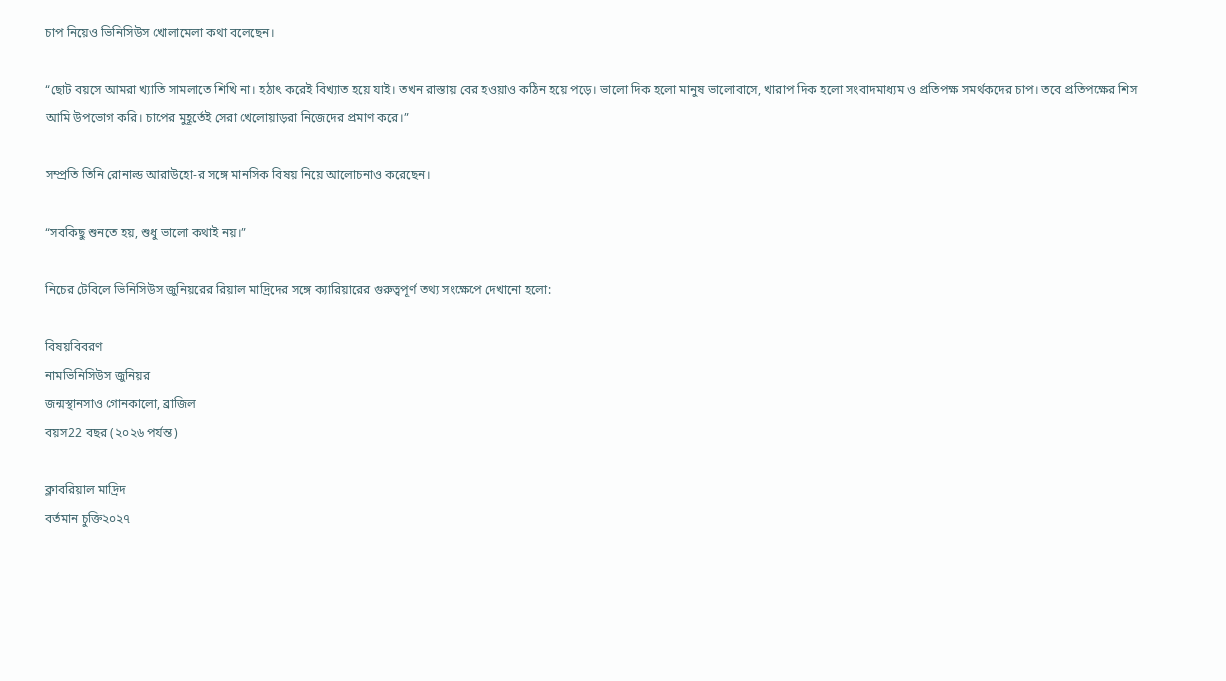চাপ নিয়েও ভিনিসিউস খোলামেলা কথা বলেছেন।

“ছোট বয়সে আমরা খ্যাতি সামলাতে শিখি না। হঠাৎ করেই বিখ্যাত হয়ে যাই। তখন রাস্তায় বের হওয়াও কঠিন হয়ে পড়ে। ভালো দিক হলো মানুষ ভালোবাসে, খারাপ দিক হলো সংবাদমাধ্যম ও প্রতিপক্ষ সমর্থকদের চাপ। তবে প্রতিপক্ষের শিস আমি উপভোগ করি। চাপের মুহূর্তেই সেরা খেলোয়াড়রা নিজেদের প্রমাণ করে।”

সম্প্রতি তিনি রোনাল্ড আরাউহো-র সঙ্গে মানসিক বিষয় নিয়ে আলোচনাও করেছেন।

“সবকিছু শুনতে হয়, শুধু ভালো কথাই নয়।”

নিচের টেবিলে ভিনিসিউস জুনিয়রের রিয়াল মাদ্রিদের সঙ্গে ক্যারিয়ারের গুরুত্বপূর্ণ তথ্য সংক্ষেপে দেখানো হলো:

বিষয়বিবরণ
নামভিনিসিউস জুনিয়র
জন্মস্থানসাও গোনকালো, ব্রাজিল
বয়স22 বছর (২০২৬ পর্যন্ত)

ক্লাবরিয়াল মাদ্রিদ
বর্তমান চুক্তি২০২৭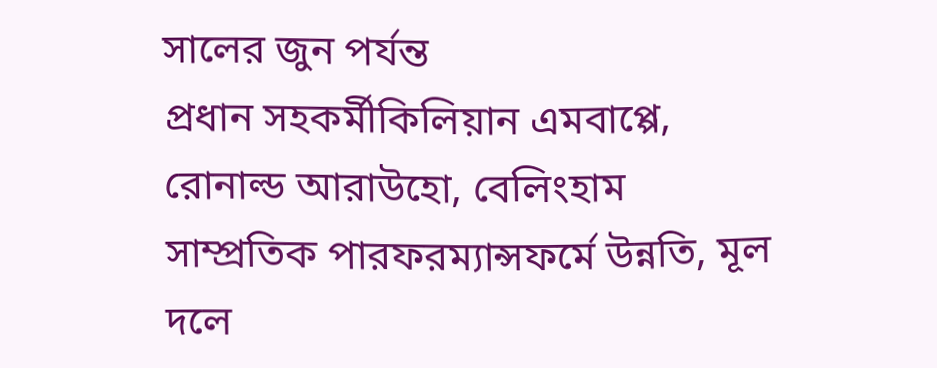সালের জুন পর্যন্ত
প্রধান সহকর্মীকিলিয়ান এমবাপ্পে, রোনাল্ড আরাউহো, বেলিংহাম
সাম্প্রতিক পারফরম্যান্সফর্মে উন্নতি, মূল দলে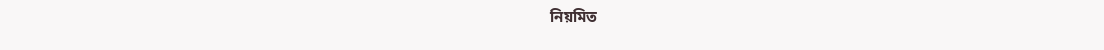নিয়মিত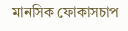মানসিক ফোকাসচাপ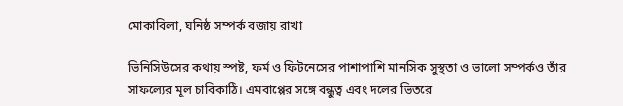মোকাবিলা, ঘনিষ্ঠ সম্পর্ক বজায় রাখা

ভিনিসিউসের কথায় স্পষ্ট, ফর্ম ও ফিটনেসের পাশাপাশি মানসিক সুস্থতা ও ভালো সম্পর্কও তাঁর সাফল্যের মূল চাবিকাঠি। এমবাপ্পের সঙ্গে বন্ধুত্ব এবং দলের ভিতরে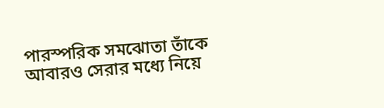পারস্পরিক সমঝোতা তাঁকে আবারও সেরার মধ্যে নিয়ে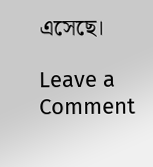এসেছে।

Leave a Comment